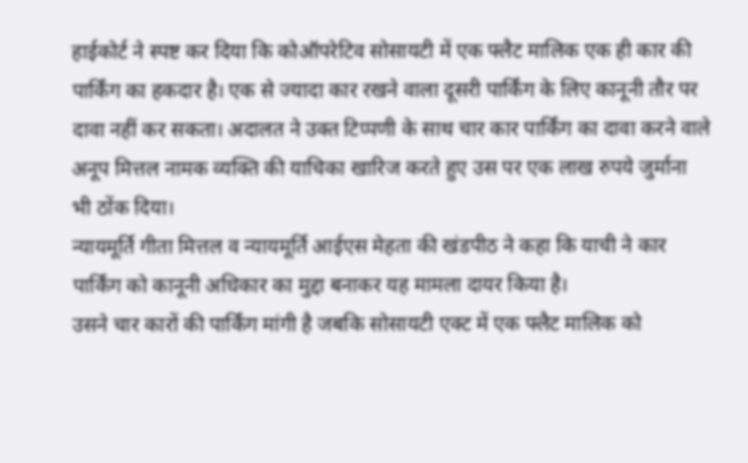हाईकोर्ट ने स्पष्ट कर दिया कि कोऑपरेटिव सोसायटी में एक फ्लैट मालिक एक ही कार की पार्किंग का हकदार है। एक से ज्यादा कार रखने वाला दूसरी पार्किंग के लिए कानूनी तौर पर दावा नहीं कर सकता। अदालत ने उक्त टिप्पणी के साथ चार कार पार्किंग का दावा करने वाले अनूप मित्तल नामक व्यक्ति की याचिका खारिज करते हुए उस पर एक लाख रुपये जुर्माना भी ठोंक दिया।
न्यायमूर्ति गीता मित्तल व न्यायमूर्ति आईएस मेहता की खंडपीठ ने कहा कि याची ने कार पार्किंग को कानूनी अधिकार का मुद्दा बनाकर यह मामला दायर किया है।
उसने चार कारों की पार्किंग मांगी है जबकि सोसायटी एक्ट में एक फ्लैट मालिक को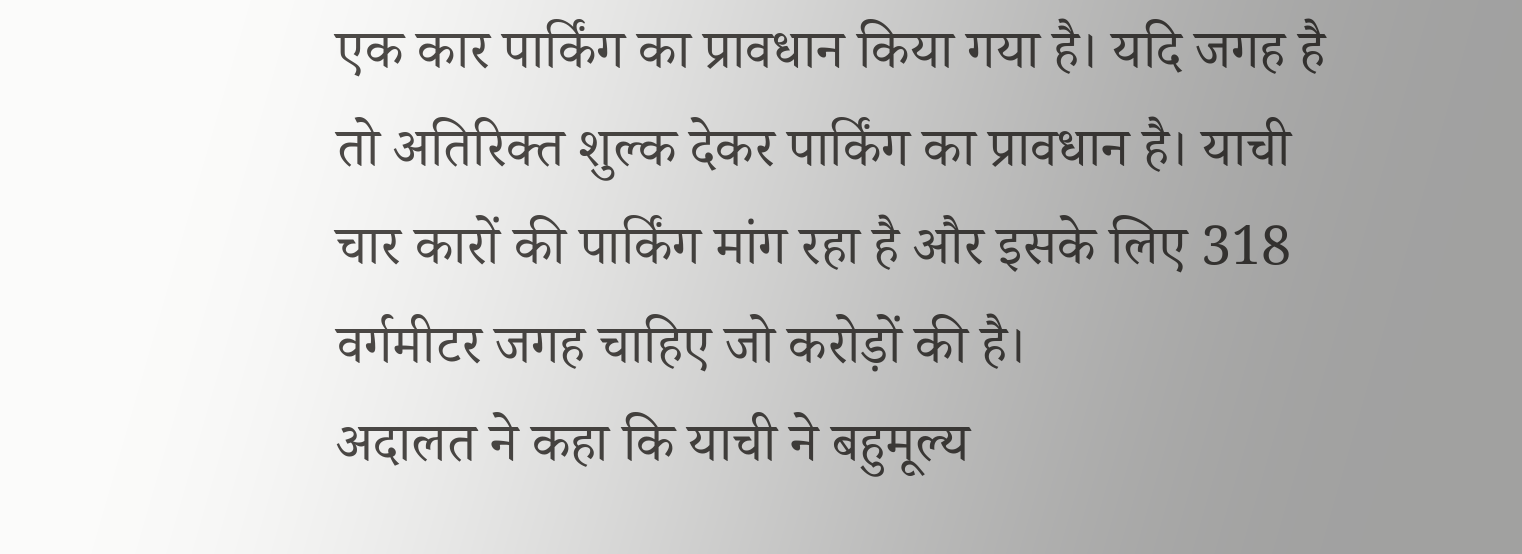एक कार पार्किंग का प्रावधान किया गया है। यदि जगह है तो अतिरिक्त शुल्क देकर पार्किंग का प्रावधान है। याची चार कारों की पार्किंग मांग रहा है और इसके लिए 318 वर्गमीटर जगह चाहिए जो करोड़ों की है।
अदालत ने कहा कि याची ने बहुमूल्य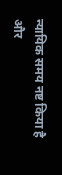न्यायिक समय नष्ट किया है और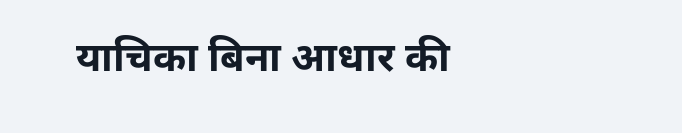याचिका बिना आधार की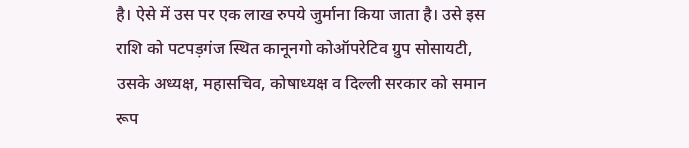है। ऐसे में उस पर एक लाख रुपये जुर्माना किया जाता है। उसे इस राशि को पटपड़गंज स्थित कानूनगो कोऑपरेटिव ग्रुप सोसायटी, उसके अध्यक्ष, महासचिव, कोषाध्यक्ष व दिल्ली सरकार को समान रूप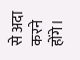से अदा करने होंगे।